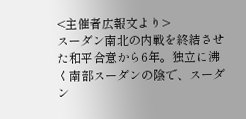<主催者広報文より>
スーダン南北の内戦を終結させた和平合意から6年。独立に沸く南部スーダンの陰で、スーダン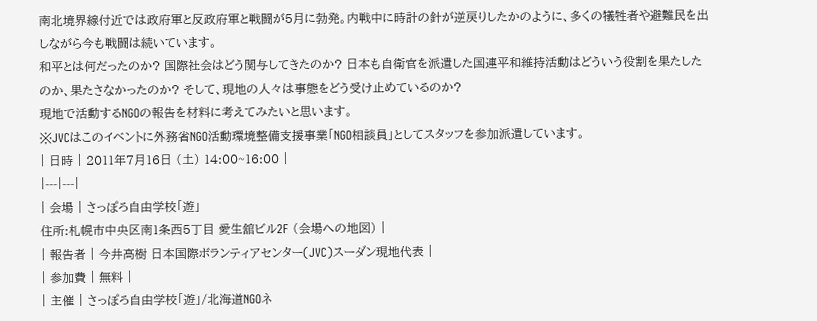南北境界線付近では政府軍と反政府軍と戦闘が5月に勃発。内戦中に時計の針が逆戻りしたかのように、多くの犠牲者や避難民を出しながら今も戦闘は続いています。
和平とは何だったのか? 国際社会はどう関与してきたのか? 日本も自衛官を派遣した国連平和維持活動はどういう役割を果たしたのか、果たさなかったのか? そして、現地の人々は事態をどう受け止めているのか?
現地で活動するNGOの報告を材料に考えてみたいと思います。
※JVCはこのイベントに外務省NGO活動環境整備支援事業「NGO相談員」としてスタッフを参加派遣しています。
| 日時 | 2011年7月16日 (土) 14:00~16:00 |
|---|---|
| 会場 | さっぽろ自由学校「遊」
住所:札幌市中央区南1条西5丁目 愛生舘ビル2F (会場への地図) |
| 報告者 | 今井高樹 日本国際ボランティアセンター(JVC)スーダン現地代表 |
| 参加費 | 無料 |
| 主催 | さっぽろ自由学校「遊」/北海道NGOネ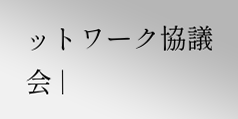ットワーク協議会 |